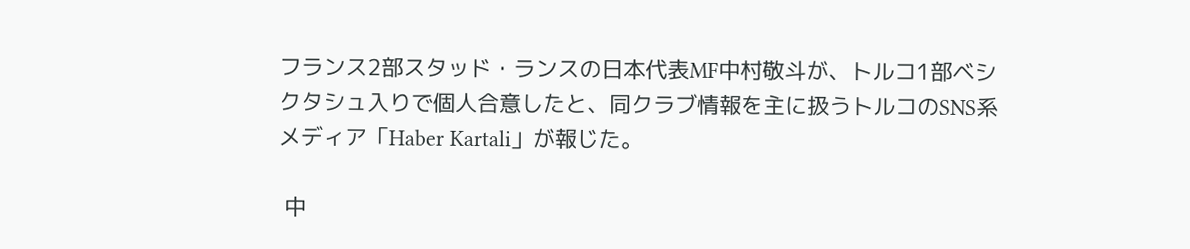フランス2部スタッド・ランスの日本代表MF中村敬斗が、トルコ1部ベシクタシュ入りで個人合意したと、同クラブ情報を主に扱うトルコのSNS系メディア「Haber Kartali」が報じた。

 中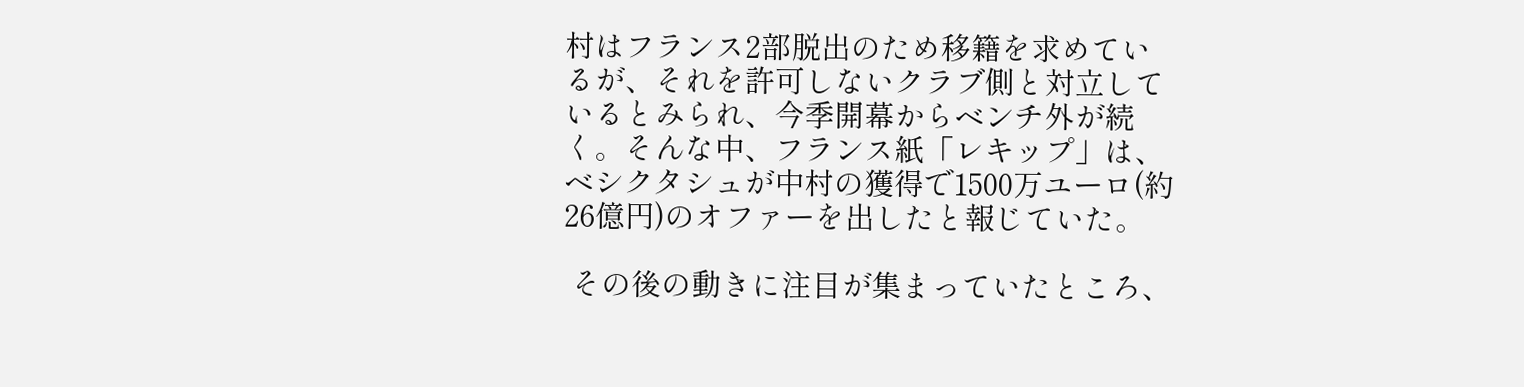村はフランス2部脱出のため移籍を求めているが、それを許可しないクラブ側と対立しているとみられ、今季開幕からベンチ外が続く。そんな中、フランス紙「レキップ」は、ベシクタシュが中村の獲得で1500万ユーロ(約26億円)のオファーを出したと報じていた。

 その後の動きに注目が集まっていたところ、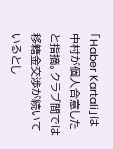「Haber Kartali」は中村が個人合意したと指摘。クラブ間では移籍金交渉が続いているとし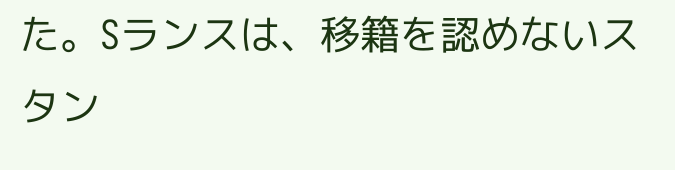た。Sランスは、移籍を認めないスタン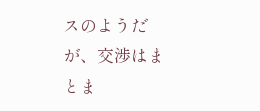スのようだが、交渉はまとま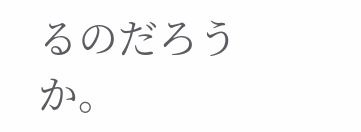るのだろうか。